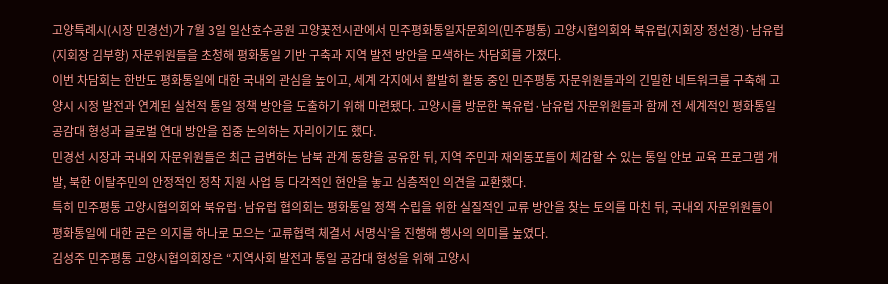고양특례시(시장 민경선)가 7월 3일 일산호수공원 고양꽃전시관에서 민주평화통일자문회의(민주평통) 고양시협의회와 북유럽(지회장 정선경)·남유럽(지회장 김부향) 자문위원들을 초청해 평화통일 기반 구축과 지역 발전 방안을 모색하는 차담회를 가졌다.
이번 차담회는 한반도 평화통일에 대한 국내외 관심을 높이고, 세계 각지에서 활발히 활동 중인 민주평통 자문위원들과의 긴밀한 네트워크를 구축해 고양시 시정 발전과 연계된 실천적 통일 정책 방안을 도출하기 위해 마련됐다. 고양시를 방문한 북유럽·남유럽 자문위원들과 함께 전 세계적인 평화통일 공감대 형성과 글로벌 연대 방안을 집중 논의하는 자리이기도 했다.
민경선 시장과 국내외 자문위원들은 최근 급변하는 남북 관계 동향을 공유한 뒤, 지역 주민과 재외동포들이 체감할 수 있는 통일 안보 교육 프로그램 개발, 북한 이탈주민의 안정적인 정착 지원 사업 등 다각적인 현안을 놓고 심층적인 의견을 교환했다.
특히 민주평통 고양시협의회와 북유럽·남유럽 협의회는 평화통일 정책 수립을 위한 실질적인 교류 방안을 찾는 토의를 마친 뒤, 국내외 자문위원들이 평화통일에 대한 굳은 의지를 하나로 모으는 ‘교류협력 체결서 서명식’을 진행해 행사의 의미를 높였다.
김성주 민주평통 고양시협의회장은 “지역사회 발전과 통일 공감대 형성을 위해 고양시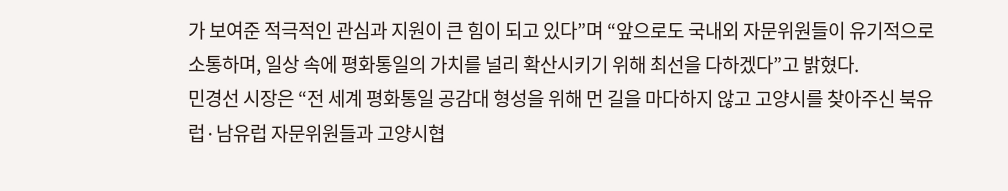가 보여준 적극적인 관심과 지원이 큰 힘이 되고 있다”며 “앞으로도 국내외 자문위원들이 유기적으로 소통하며, 일상 속에 평화통일의 가치를 널리 확산시키기 위해 최선을 다하겠다”고 밝혔다.
민경선 시장은 “전 세계 평화통일 공감대 형성을 위해 먼 길을 마다하지 않고 고양시를 찾아주신 북유럽·남유럽 자문위원들과 고양시협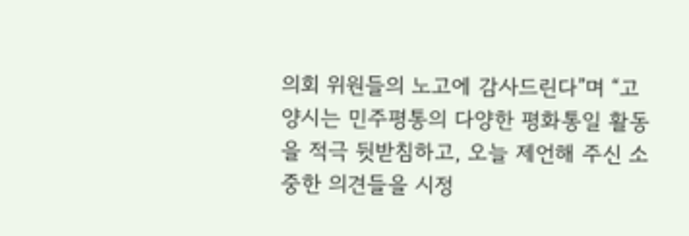의회 위원들의 노고에 감사드린다”며 “고양시는 민주평통의 다양한 평화통일 활동을 적극 뒷받침하고, 오늘 제언해 주신 소중한 의견들을 시정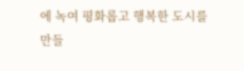에 녹여 평화롭고 행복한 도시를 만들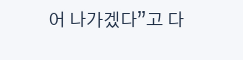어 나가겠다”고 다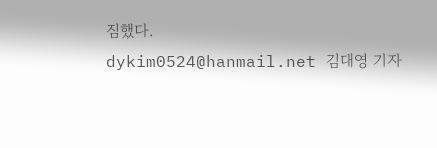짐했다.
dykim0524@hanmail.net 김대영 기자